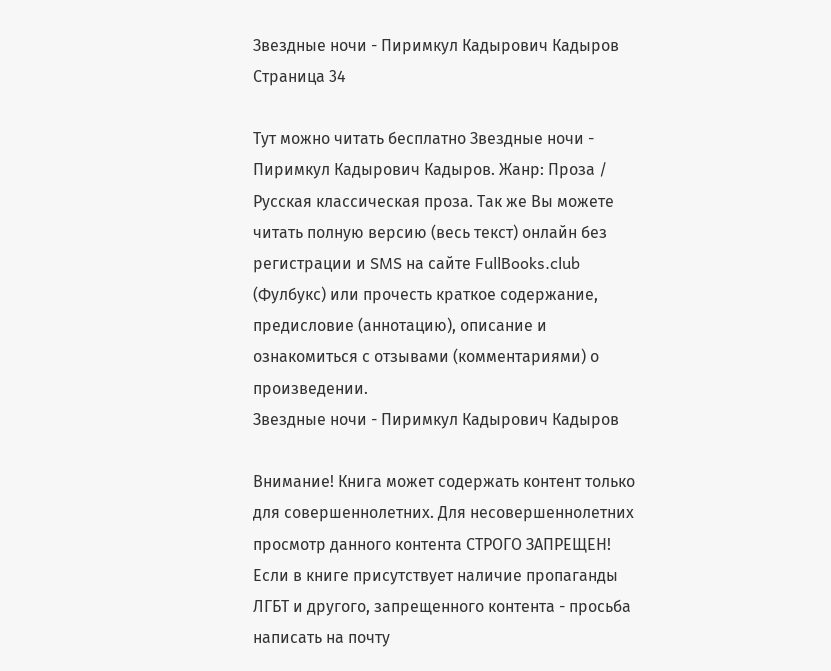Звездные ночи - Пиримкул Кадырович Кадыров Страница 34

Тут можно читать бесплатно Звездные ночи - Пиримкул Кадырович Кадыров. Жанр: Проза / Русская классическая проза. Так же Вы можете читать полную версию (весь текст) онлайн без регистрации и SMS на сайте FullBooks.club (Фулбукс) или прочесть краткое содержание, предисловие (аннотацию), описание и ознакомиться с отзывами (комментариями) о произведении.
Звездные ночи - Пиримкул Кадырович Кадыров

Внимание! Книга может содержать контент только для совершеннолетних. Для несовершеннолетних просмотр данного контента СТРОГО ЗАПРЕЩЕН! Если в книге присутствует наличие пропаганды ЛГБТ и другого, запрещенного контента - просьба написать на почту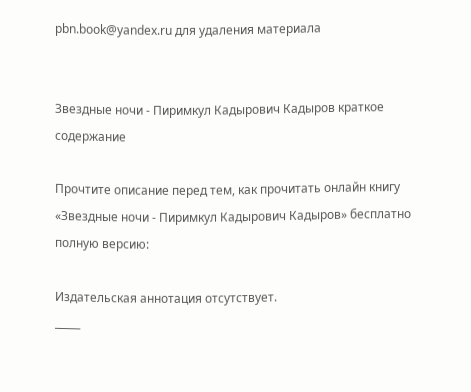pbn.book@yandex.ru для удаления материала


Звездные ночи - Пиримкул Кадырович Кадыров краткое содержание

Прочтите описание перед тем, как прочитать онлайн книгу «Звездные ночи - Пиримкул Кадырович Кадыров» бесплатно полную версию:

Издательская аннотация отсутствует.
_____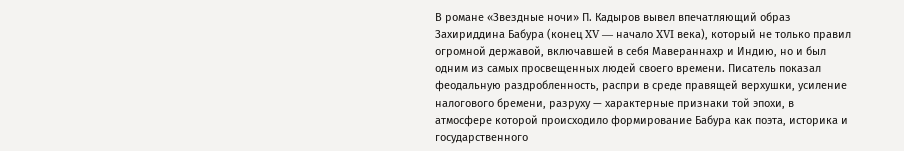В романе «Звездные ночи» П. Кадыров вывел впечатляющий образ Захириддина Бабура (конец XV — начало XVI века), который не только правил огромной державой, включавшей в себя Мавераннахр и Индию, но и был одним из самых просвещенных людей своего времени. Писатель показал феодальную раздробленность, распри в среде правящей верхушки, усиление налогового бремени, разруху — характерные признаки той эпохи, в атмосфере которой происходило формирование Бабура как поэта, историка и государственного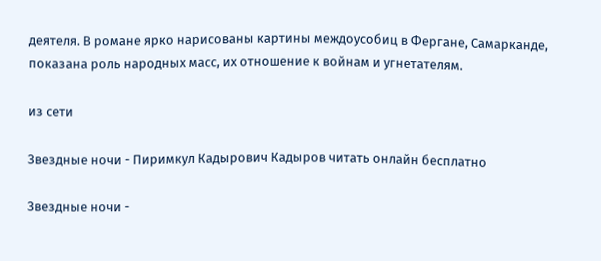деятеля. В романе ярко нарисованы картины междоусобиц в Фергане, Самарканде, показана роль народных масс, их отношение к войнам и угнетателям.

из сети

Звездные ночи - Пиримкул Кадырович Кадыров читать онлайн бесплатно

Звездные ночи -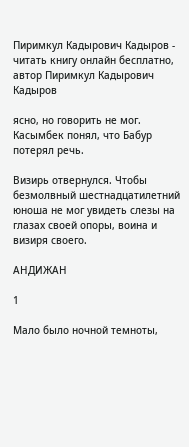Пиримкул Кадырович Кадыров - читать книгу онлайн бесплатно, автор Пиримкул Кадырович Кадыров

ясно, но говорить не мог. Касымбек понял, что Бабур потерял речь.

Визирь отвернулся. Чтобы безмолвный шестнадцатилетний юноша не мог увидеть слезы на глазах своей опоры, воина и визиря своего.

АНДИЖАН

1

Мало было ночной темноты,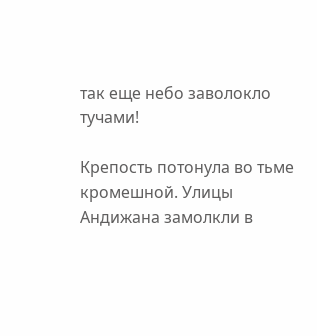так еще небо заволокло тучами!

Крепость потонула во тьме кромешной. Улицы Андижана замолкли в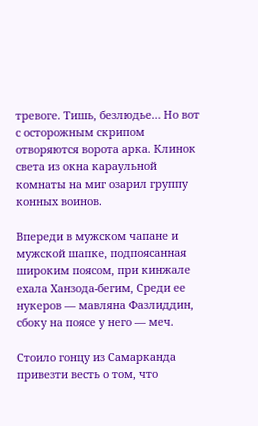тревоге. Тишь, безлюдье… Но вот с осторожным скрипом отворяются ворота арка. Клинок света из окна караульной комнаты на миг озарил группу конных воинов.

Впереди в мужском чапане и мужской шапке, подпоясанная широким поясом, при кинжале ехала Ханзода-бегим, Среди ее нукеров — мавляна Фазлиддин, сбоку на поясе у него — меч.

Стоило гонцу из Самарканда привезти весть о том, что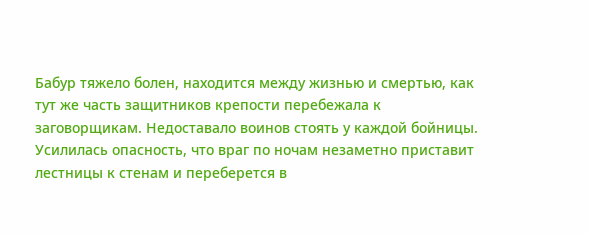Бабур тяжело болен, находится между жизнью и смертью, как тут же часть защитников крепости перебежала к заговорщикам. Недоставало воинов стоять у каждой бойницы. Усилилась опасность, что враг по ночам незаметно приставит лестницы к стенам и переберется в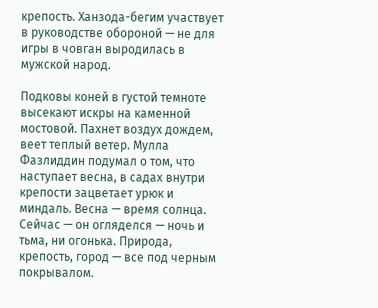крепость. Ханзода-бегим участвует в руководстве обороной — не для игры в човган выродилась в мужской народ.

Подковы коней в густой темноте высекают искры на каменной мостовой. Пахнет воздух дождем, веет теплый ветер. Мулла Фазлиддин подумал о том, что наступает весна, в садах внутри крепости зацветает урюк и миндаль. Весна — время солнца. Сейчас — он огляделся — ночь и тьма, ни огонька. Природа, крепость, город — все под черным покрывалом.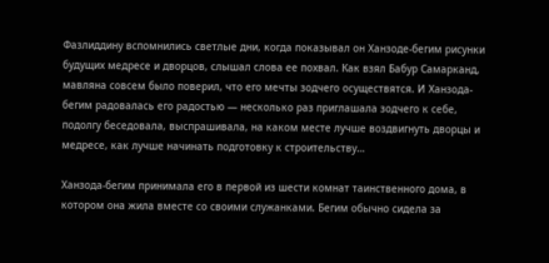Фазлиддину вспомнились светлые дни, когда показывал он Ханзоде-бегим рисунки будущих медресе и дворцов, слышал слова ее похвал. Как взял Бабур Самарканд, мавляна совсем было поверил, что его мечты зодчего осуществятся. И Ханзода-бегим радовалась его радостью — несколько раз приглашала зодчего к себе, подолгу беседовала, выспрашивала, на каком месте лучше воздвигнуть дворцы и медресе, как лучше начинать подготовку к строительству…

Ханзода-бегим принимала его в первой из шести комнат таинственного дома, в котором она жила вместе со своими служанками. Бегим обычно сидела за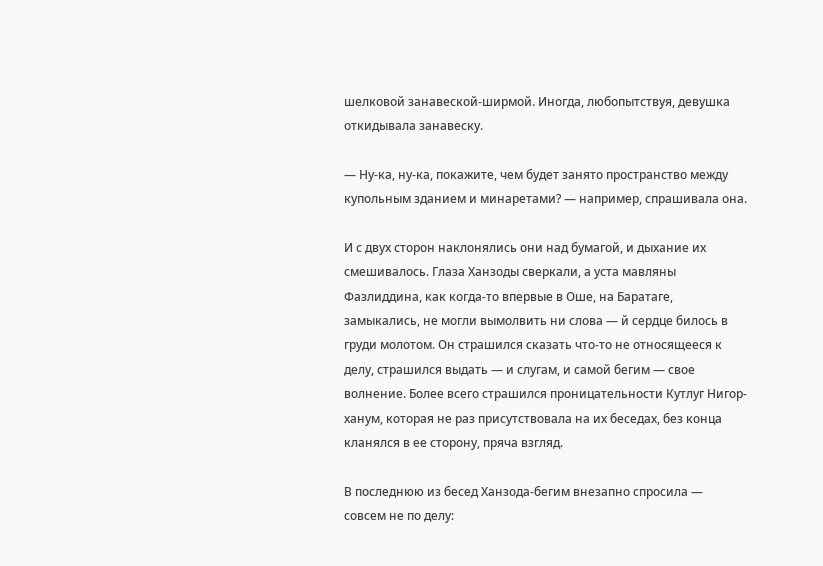шелковой занавеской-ширмой. Иногда, любопытствуя, девушка откидывала занавеску.

— Ну-ка, ну-ка, покажите, чем будет занято пространство между купольным зданием и минаретами? — например, спрашивала она.

И с двух сторон наклонялись они над бумагой, и дыхание их смешивалось. Глаза Ханзоды сверкали, а уста мавляны Фазлиддина, как когда-то впервые в Оше, на Баратаге, замыкались, не могли вымолвить ни слова — й сердце билось в груди молотом. Он страшился сказать что-то не относящееся к делу, страшился выдать — и слугам, и самой бегим — свое волнение. Более всего страшился проницательности Кутлуг Нигор-ханум, которая не раз присутствовала на их беседах, без конца кланялся в ее сторону, пряча взгляд.

В последнюю из бесед Ханзода-бегим внезапно спросила — совсем не по делу: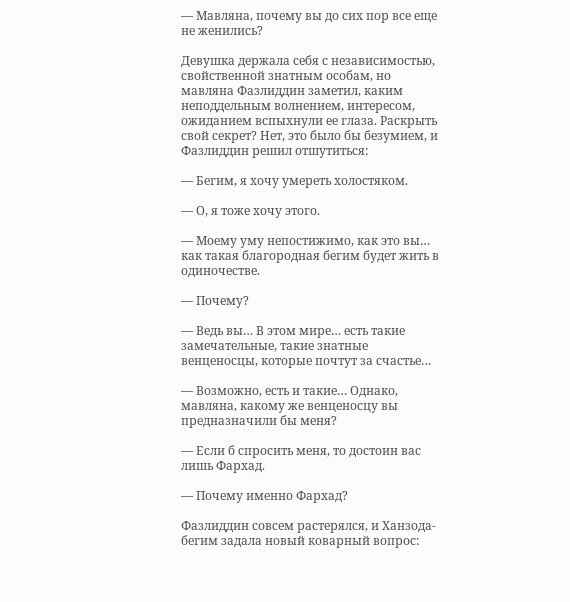— Мавляна, почему вы до сих пор все еще не женились?

Девушка держала себя с независимостью, свойственной знатным особам, но мавляна Фазлиддин заметил, каким неподдельным волнением, интересом, ожиданием вспыхнули ее глаза. Раскрыть свой секрет? Нет, это было бы безумием, и Фазлиддин решил отшутиться:

— Бегим, я хочу умереть холостяком.

— О, я тоже хочу этого.

— Моему уму непостижимо, как это вы… как такая благородная бегим будет жить в одиночестве.

— Почему?

— Ведь вы… В этом мире… есть такие замечательные, такие знатные венценосцы, которые почтут за счастье…

— Возможно, есть и такие… Однако, мавляна, какому же венценосцу вы предназначили бы меня?

— Если б спросить меня, то достоин вас лишь Фархад.

— Почему именно Фархад?

Фазлиддин совсем растерялся, и Ханзода-бегим задала новый коварный вопрос: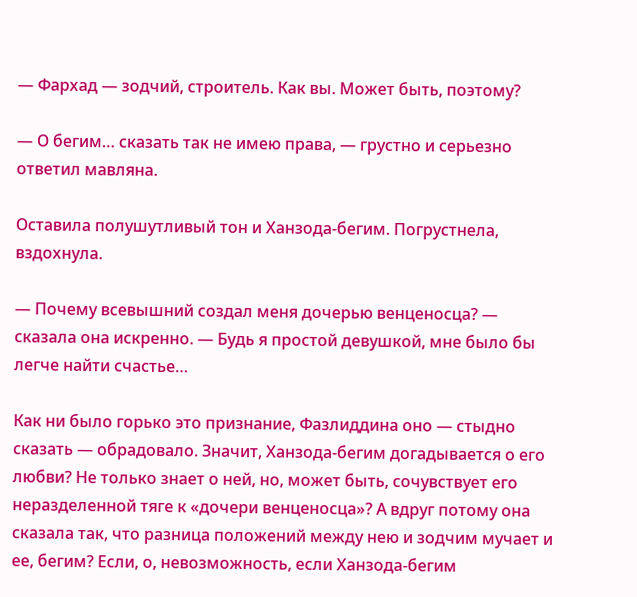— Фархад — зодчий, строитель. Как вы. Может быть, поэтому?

— О бегим… сказать так не имею права, — грустно и серьезно ответил мавляна.

Оставила полушутливый тон и Ханзода-бегим. Погрустнела, вздохнула.

— Почему всевышний создал меня дочерью венценосца? — сказала она искренно. — Будь я простой девушкой, мне было бы легче найти счастье…

Как ни было горько это признание, Фазлиддина оно — стыдно сказать — обрадовало. Значит, Ханзода-бегим догадывается о его любви? Не только знает о ней, но, может быть, сочувствует его неразделенной тяге к «дочери венценосца»? А вдруг потому она сказала так, что разница положений между нею и зодчим мучает и ее, бегим? Если, о, невозможность, если Ханзода-бегим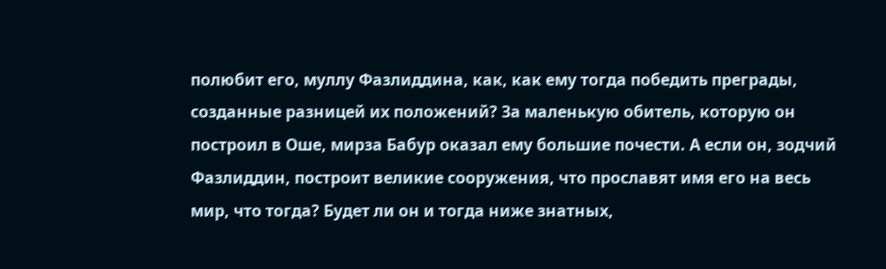полюбит его, муллу Фазлиддина, как, как ему тогда победить преграды, созданные разницей их положений? За маленькую обитель, которую он построил в Оше, мирза Бабур оказал ему большие почести. А если он, зодчий Фазлиддин, построит великие сооружения, что прославят имя его на весь мир, что тогда? Будет ли он и тогда ниже знатных,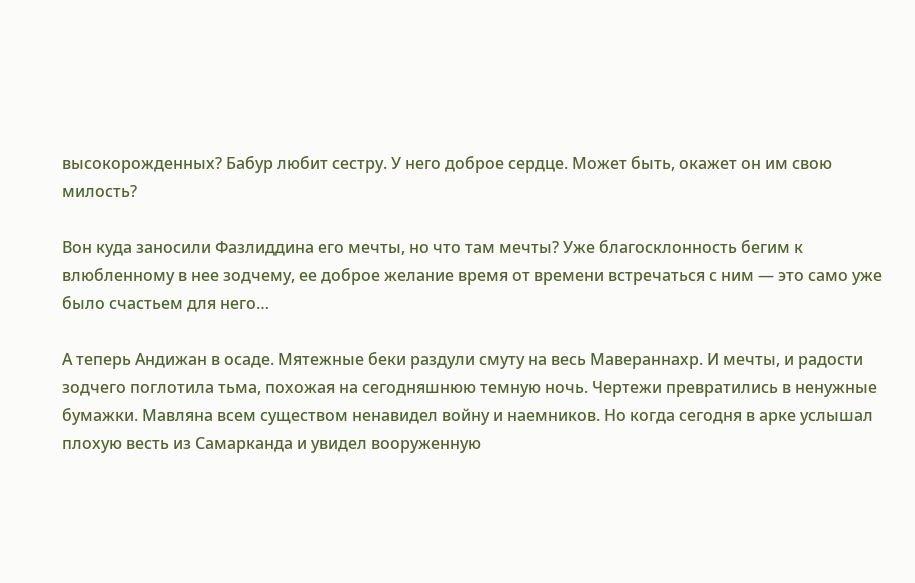высокорожденных? Бабур любит сестру. У него доброе сердце. Может быть, окажет он им свою милость?

Вон куда заносили Фазлиддина его мечты, но что там мечты? Уже благосклонность бегим к влюбленному в нее зодчему, ее доброе желание время от времени встречаться с ним — это само уже было счастьем для него…

А теперь Андижан в осаде. Мятежные беки раздули смуту на весь Мавераннахр. И мечты, и радости зодчего поглотила тьма, похожая на сегодняшнюю темную ночь. Чертежи превратились в ненужные бумажки. Мавляна всем существом ненавидел войну и наемников. Но когда сегодня в арке услышал плохую весть из Самарканда и увидел вооруженную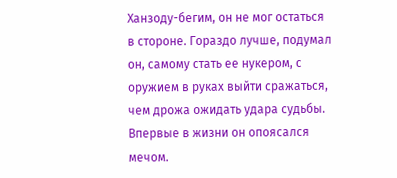Ханзоду-бегим, он не мог остаться в стороне. Гораздо лучше, подумал он, самому стать ее нукером, с оружием в руках выйти сражаться, чем дрожа ожидать удара судьбы. Впервые в жизни он опоясался мечом.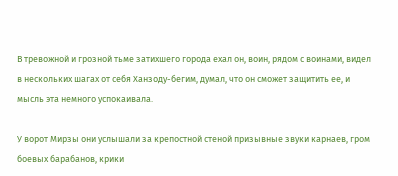В тревожной и грозной тьме затихшего города ехал он, воин, рядом с воинами, видел в нескольких шагах от себя Ханзоду-бегим, думал, что он сможет защитить ее, и мысль эта немного успокаивала.

У ворот Мирзы они услышали за крепостной стеной призывные звуки карнаев, гром боевых барабанов, крики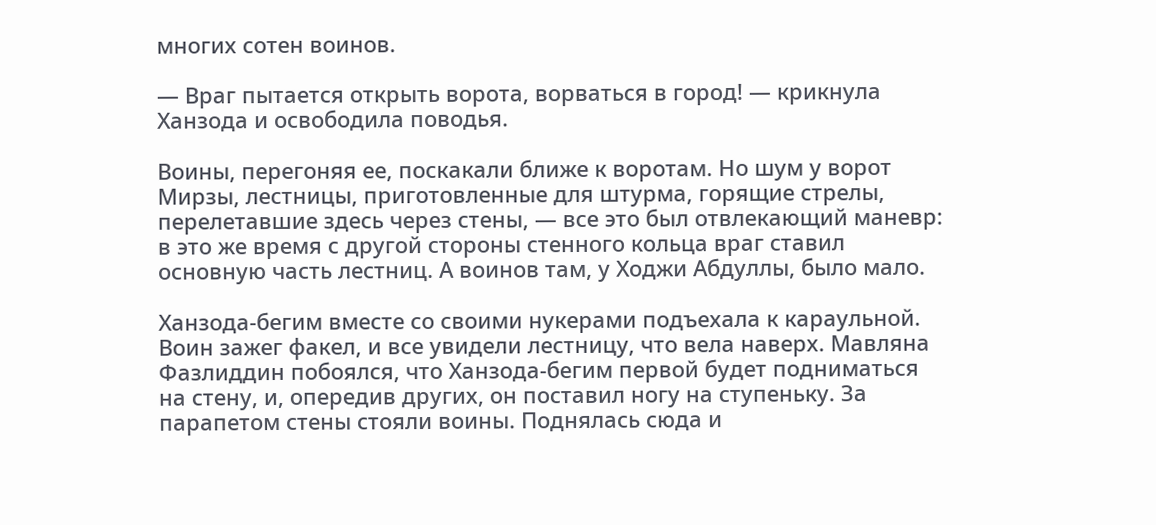многих сотен воинов.

— Враг пытается открыть ворота, ворваться в город! — крикнула Ханзода и освободила поводья.

Воины, перегоняя ее, поскакали ближе к воротам. Но шум у ворот Мирзы, лестницы, приготовленные для штурма, горящие стрелы, перелетавшие здесь через стены, — все это был отвлекающий маневр: в это же время с другой стороны стенного кольца враг ставил основную часть лестниц. А воинов там, у Ходжи Абдуллы, было мало.

Ханзода-бегим вместе со своими нукерами подъехала к караульной. Воин зажег факел, и все увидели лестницу, что вела наверх. Мавляна Фазлиддин побоялся, что Ханзода-бегим первой будет подниматься на стену, и, опередив других, он поставил ногу на ступеньку. За парапетом стены стояли воины. Поднялась сюда и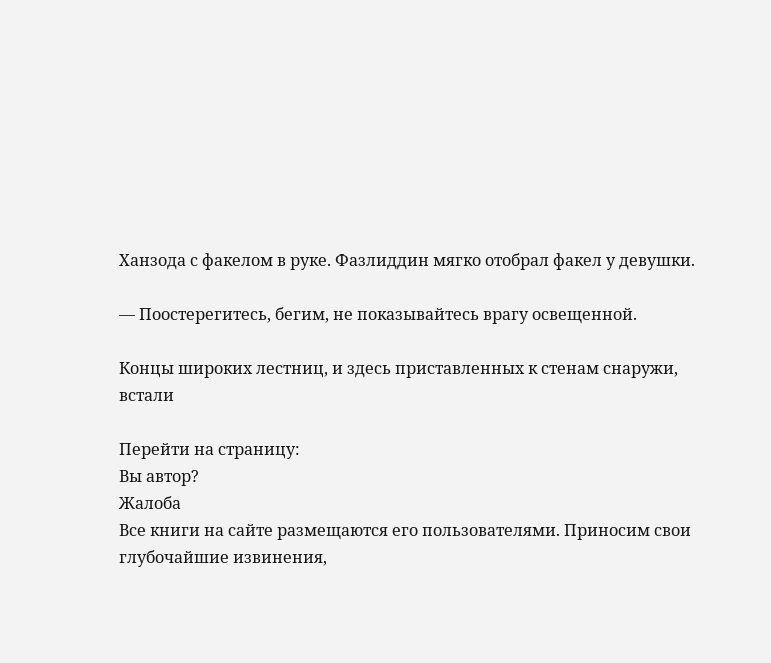Ханзода с факелом в руке. Фазлиддин мягко отобрал факел у девушки.

— Поостерегитесь, бегим, не показывайтесь врагу освещенной.

Концы широких лестниц, и здесь приставленных к стенам снаружи, встали

Перейти на страницу:
Вы автор?
Жалоба
Все книги на сайте размещаются его пользователями. Приносим свои глубочайшие извинения,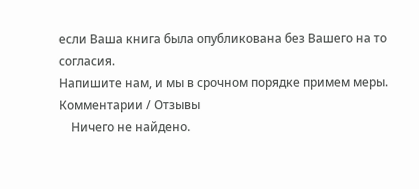если Ваша книга была опубликована без Вашего на то согласия.
Напишите нам, и мы в срочном порядке примем меры.
Комментарии / Отзывы
    Ничего не найдено.